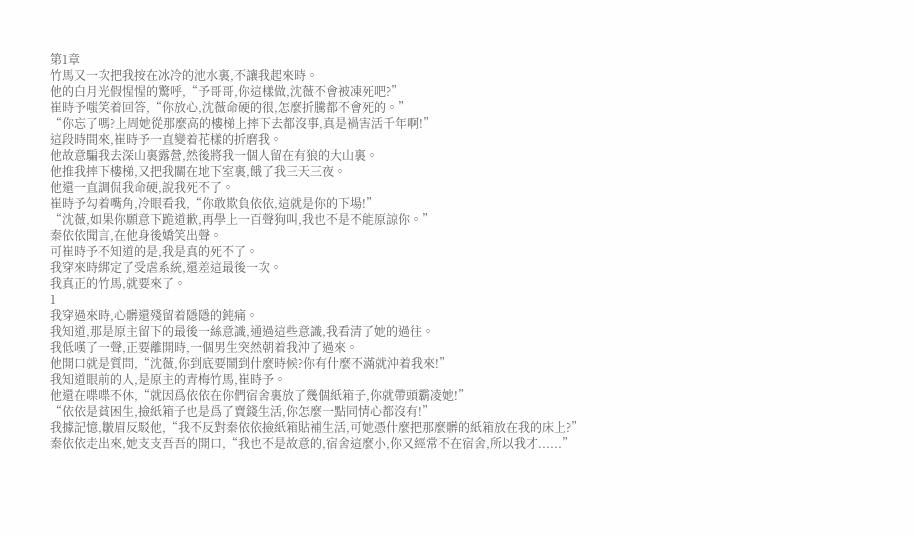第1章
竹馬又一次把我按在冰冷的池水裏,不讓我起來時。
他的白月光假惺惺的驚呼,“予哥哥,你這樣做,沈薇不會被凍死吧?”
崔時予嗤笑着回答,“你放心,沈薇命硬的很,怎麼折騰都不會死的。”
“你忘了嗎?上周她從那麼高的樓梯上摔下去都沒事,真是禍害活千年啊!”
這段時間來,崔時予一直變着花樣的折磨我。
他故意騙我去深山裏露營,然後將我一個人留在有狼的大山裏。
他推我摔下樓梯,又把我關在地下室裏,餓了我三天三夜。
他還一直調侃我命硬,說我死不了。
崔時予勾着嘴角,冷眼看我,“你敢欺負依依,這就是你的下場!”
“沈薇,如果你願意下跪道歉,再學上一百聲狗叫,我也不是不能原諒你。”
秦依依聞言,在他身後嬌笑出聲。
可崔時予不知道的是,我是真的死不了。
我穿來時綁定了受虐系統,還差這最後一次。
我真正的竹馬,就要來了。
1
我穿過來時,心髒還殘留着隱隱的鈍痛。
我知道,那是原主留下的最後一絲意識,通過這些意識,我看清了她的過往。
我低嘆了一聲,正要離開時,一個男生突然朝着我沖了過來。
他開口就是質問,“沈薇,你到底要鬧到什麼時候?你有什麼不滿就沖着我來!”
我知道眼前的人,是原主的青梅竹馬,崔時予。
他還在喋喋不休,“就因爲依依在你們宿舍裏放了幾個紙箱子,你就帶頭霸凌她!”
“依依是貧困生,撿紙箱子也是爲了賣錢生活,你怎麼一點同情心都沒有!”
我據記憶,皺眉反駁他,“我不反對秦依依撿紙箱貼補生活,可她憑什麼把那麼髒的紙箱放在我的床上?”
秦依依走出來,她支支吾吾的開口,“我也不是故意的,宿舍這麼小,你又經常不在宿舍,所以我才......”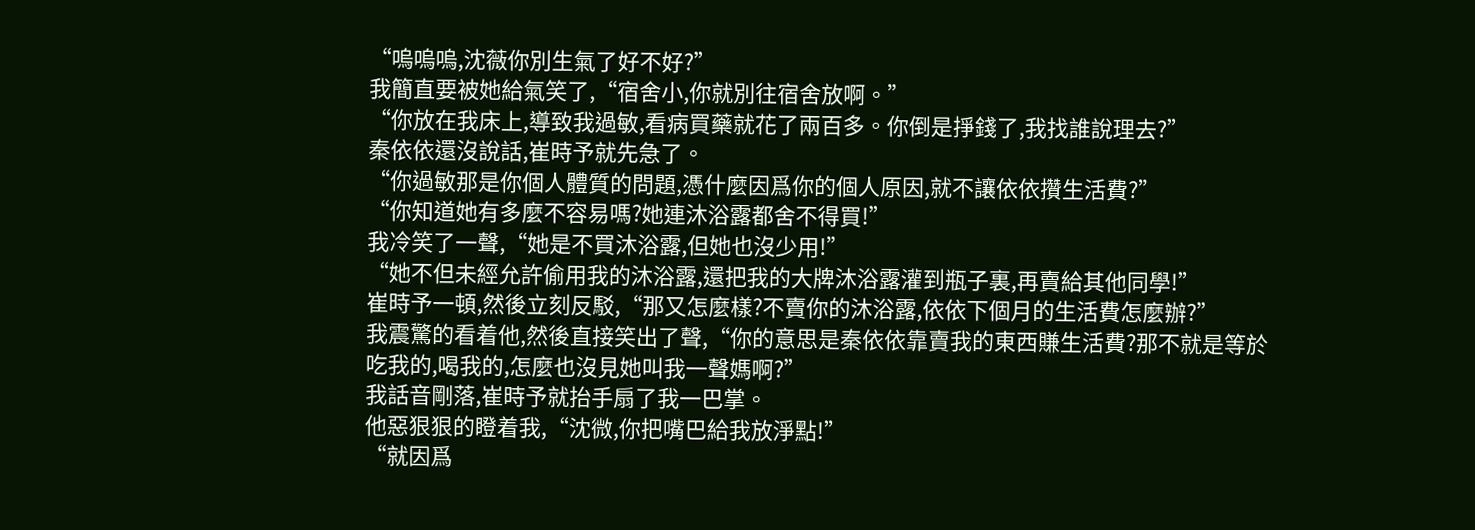“嗚嗚嗚,沈薇你別生氣了好不好?”
我簡直要被她給氣笑了,“宿舍小,你就別往宿舍放啊。”
“你放在我床上,導致我過敏,看病買藥就花了兩百多。你倒是掙錢了,我找誰說理去?”
秦依依還沒說話,崔時予就先急了。
“你過敏那是你個人體質的問題,憑什麼因爲你的個人原因,就不讓依依攢生活費?”
“你知道她有多麼不容易嗎?她連沐浴露都舍不得買!”
我冷笑了一聲,“她是不買沐浴露,但她也沒少用!”
“她不但未經允許偷用我的沐浴露,還把我的大牌沐浴露灌到瓶子裏,再賣給其他同學!”
崔時予一頓,然後立刻反駁,“那又怎麼樣?不賣你的沐浴露,依依下個月的生活費怎麼辦?”
我震驚的看着他,然後直接笑出了聲,“你的意思是秦依依靠賣我的東西賺生活費?那不就是等於吃我的,喝我的,怎麼也沒見她叫我一聲媽啊?”
我話音剛落,崔時予就抬手扇了我一巴掌。
他惡狠狠的瞪着我,“沈微,你把嘴巴給我放淨點!”
“就因爲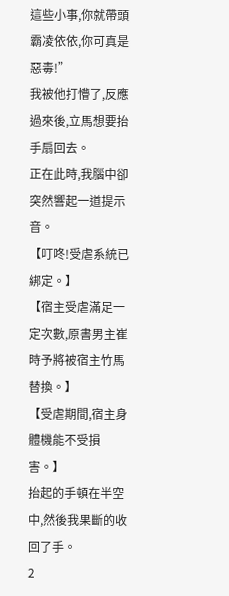這些小事,你就帶頭霸凌依依,你可真是惡毒!”
我被他打懵了,反應過來後,立馬想要抬手扇回去。
正在此時,我腦中卻突然響起一道提示音。
【叮咚!受虐系統已綁定。】
【宿主受虐滿足一定次數,原書男主崔時予將被宿主竹馬替換。】
【受虐期間,宿主身體機能不受損害。】
抬起的手頓在半空中,然後我果斷的收回了手。
2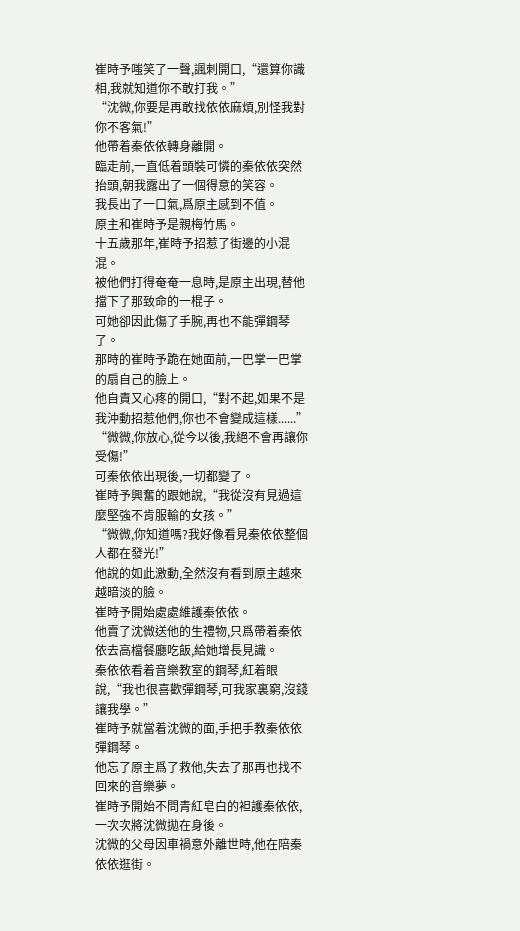崔時予嗤笑了一聲,諷刺開口,“還算你識相,我就知道你不敢打我。”
“沈微,你要是再敢找依依麻煩,別怪我對你不客氣!”
他帶着秦依依轉身離開。
臨走前,一直低着頭裝可憐的秦依依突然抬頭,朝我露出了一個得意的笑容。
我長出了一口氣,爲原主感到不值。
原主和崔時予是親梅竹馬。
十五歲那年,崔時予招惹了街邊的小混混。
被他們打得奄奄一息時,是原主出現,替他擋下了那致命的一棍子。
可她卻因此傷了手腕,再也不能彈鋼琴了。
那時的崔時予跪在她面前,一巴掌一巴掌的扇自己的臉上。
他自責又心疼的開口,“對不起,如果不是我沖動招惹他們,你也不會變成這樣......”
“微微,你放心,從今以後,我絕不會再讓你受傷!”
可秦依依出現後,一切都變了。
崔時予興奮的跟她說,“我從沒有見過這麼堅強不肯服輸的女孩。”
“微微,你知道嗎?我好像看見秦依依整個人都在發光!”
他說的如此激動,全然沒有看到原主越來越暗淡的臉。
崔時予開始處處維護秦依依。
他賣了沈微送他的生禮物,只爲帶着秦依依去高檔餐廳吃飯,給她增長見識。
秦依依看着音樂教室的鋼琴,紅着眼說,“我也很喜歡彈鋼琴,可我家裏窮,沒錢讓我學。”
崔時予就當着沈微的面,手把手教秦依依彈鋼琴。
他忘了原主爲了救他,失去了那再也找不回來的音樂夢。
崔時予開始不問青紅皂白的袒護秦依依,一次次將沈微拋在身後。
沈微的父母因車禍意外離世時,他在陪秦依依逛街。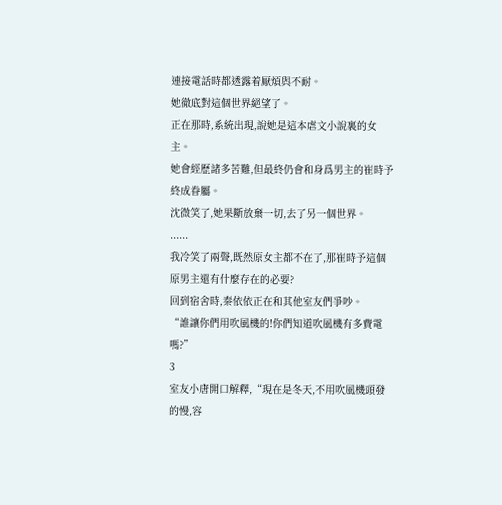連接電話時都透露着厭煩與不耐。
她徹底對這個世界絕望了。
正在那時,系統出現,說她是這本虐文小說裏的女主。
她會經歷諸多苦難,但最終仍會和身爲男主的崔時予終成眷屬。
沈微笑了,她果斷放棄一切,去了另一個世界。
......
我冷笑了兩聲,既然原女主都不在了,那崔時予這個原男主還有什麼存在的必要?
回到宿舍時,秦依依正在和其他室友們爭吵。
“誰讓你們用吹風機的!你們知道吹風機有多費電嗎?”
3
室友小唐開口解釋,“現在是冬天,不用吹風機頭發的慢,容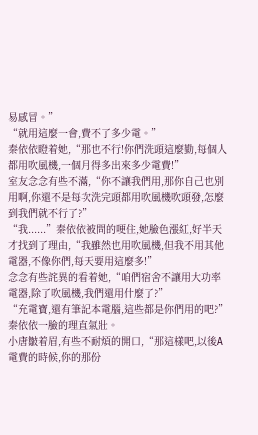易感冒。”
“就用這麼一會,費不了多少電。”
秦依依瞪着她,“那也不行!你們洗頭這麼勤,每個人都用吹風機,一個月得多出來多少電費!”
室友念念有些不滿,“你不讓我們用,那你自己也別用啊,你還不是每次洗完頭都用吹風機吹頭發,怎麼到我們就不行了?”
“我......”秦依依被問的哽住,她臉色漲紅,好半天才找到了理由,“我雖然也用吹風機,但我不用其他電器,不像你們,每天要用這麼多!”
念念有些詫異的看着她,“咱們宿舍不讓用大功率電器,除了吹風機,我們還用什麼了?”
“充電寶,還有筆記本電腦,這些都是你們用的吧?”
秦依依一臉的理直氣壯。
小唐皺着眉,有些不耐煩的開口,“那這樣吧,以後A電費的時候,你的那份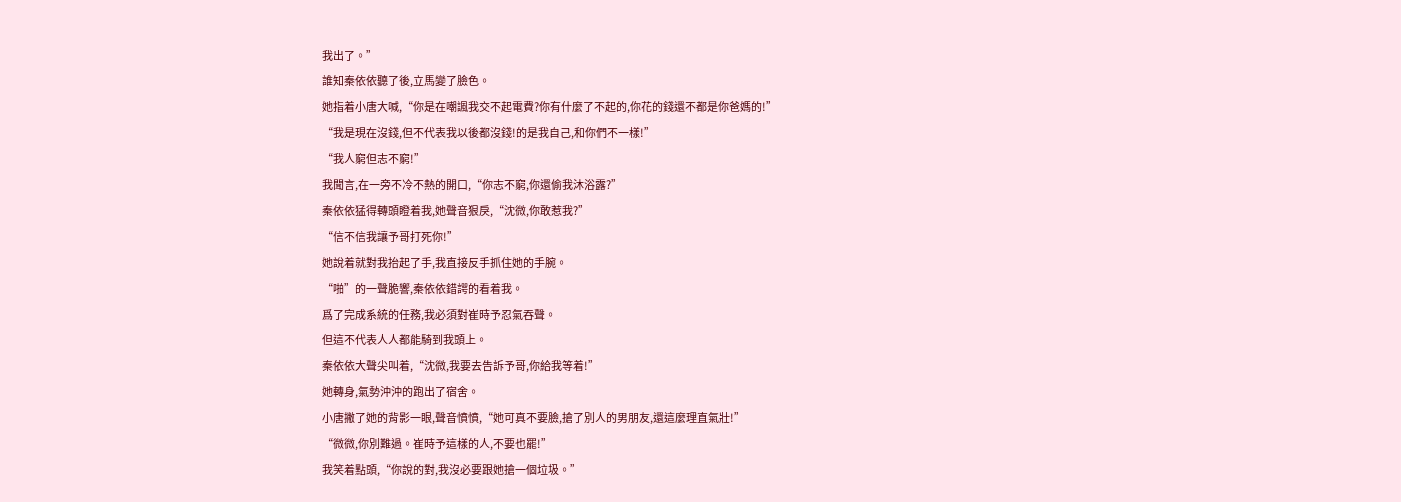我出了。”
誰知秦依依聽了後,立馬變了臉色。
她指着小唐大喊,“你是在嘲諷我交不起電費?你有什麼了不起的,你花的錢還不都是你爸媽的!”
“我是現在沒錢,但不代表我以後都沒錢!的是我自己,和你們不一樣!”
“我人窮但志不窮!”
我聞言,在一旁不冷不熱的開口,“你志不窮,你還偷我沐浴露?”
秦依依猛得轉頭瞪着我,她聲音狠戾,“沈微,你敢惹我?”
“信不信我讓予哥打死你!”
她說着就對我抬起了手,我直接反手抓住她的手腕。
“啪”的一聲脆響,秦依依錯諤的看着我。
爲了完成系統的任務,我必須對崔時予忍氣吞聲。
但這不代表人人都能騎到我頭上。
秦依依大聲尖叫着,“沈微,我要去告訴予哥,你給我等着!”
她轉身,氣勢沖沖的跑出了宿舍。
小唐撇了她的背影一眼,聲音憤憤,“她可真不要臉,搶了別人的男朋友,還這麼理直氣壯!”
“微微,你別難過。崔時予這樣的人,不要也罷!”
我笑着點頭,“你說的對,我沒必要跟她搶一個垃圾。”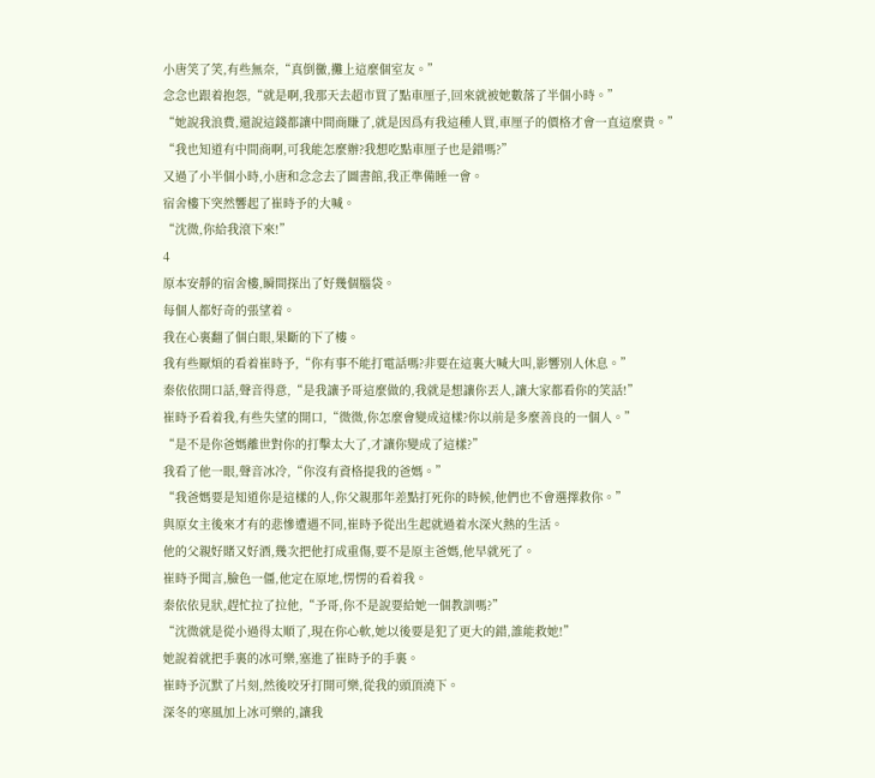小唐笑了笑,有些無奈,“真倒黴,攤上這麼個室友。”
念念也跟着抱怨,“就是啊,我那天去超市買了點車厘子,回來就被她數落了半個小時。”
“她說我浪費,還說這錢都讓中間商賺了,就是因爲有我這種人買,車厘子的價格才會一直這麼貴。”
“我也知道有中間商啊,可我能怎麼辦?我想吃點車厘子也是錯嗎?”
又過了小半個小時,小唐和念念去了圖書館,我正準備睡一會。
宿舍樓下突然響起了崔時予的大喊。
“沈微,你給我滾下來!”
4
原本安靜的宿舍樓,瞬間探出了好幾個腦袋。
每個人都好奇的張望着。
我在心裏翻了個白眼,果斷的下了樓。
我有些厭煩的看着崔時予,“你有事不能打電話嗎?非要在這裏大喊大叫,影響別人休息。”
秦依依開口話,聲音得意,“是我讓予哥這麼做的,我就是想讓你丟人,讓大家都看你的笑話!”
崔時予看着我,有些失望的開口,“微微,你怎麼會變成這樣?你以前是多麼善良的一個人。”
“是不是你爸媽離世對你的打擊太大了,才讓你變成了這樣?”
我看了他一眼,聲音冰冷,“你沒有資格提我的爸媽。”
“我爸媽要是知道你是這樣的人,你父親那年差點打死你的時候,他們也不會選擇救你。”
與原女主後來才有的悲慘遭遇不同,崔時予從出生起就過着水深火熱的生活。
他的父親好賭又好酒,幾次把他打成重傷,要不是原主爸媽,他早就死了。
崔時予聞言,臉色一僵,他定在原地,愣愣的看着我。
秦依依見狀,趕忙拉了拉他,“予哥,你不是說要給她一個教訓嗎?”
“沈微就是從小過得太順了,現在你心軟,她以後要是犯了更大的錯,誰能救她!”
她說着就把手裏的冰可樂,塞進了崔時予的手裏。
崔時予沉默了片刻,然後咬牙打開可樂,從我的頭頂澆下。
深冬的寒風加上冰可樂的,讓我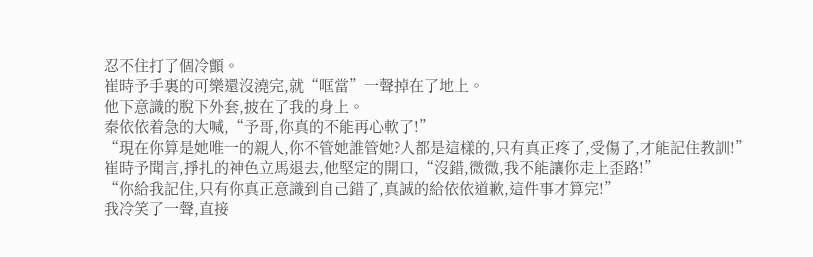忍不住打了個冷顫。
崔時予手裏的可樂還沒澆完,就“哐當”一聲掉在了地上。
他下意識的脫下外套,披在了我的身上。
秦依依着急的大喊,“予哥,你真的不能再心軟了!”
“現在你算是她唯一的親人,你不管她誰管她?人都是這樣的,只有真正疼了,受傷了,才能記住教訓!”
崔時予聞言,掙扎的神色立馬退去,他堅定的開口,“沒錯,微微,我不能讓你走上歪路!”
“你給我記住,只有你真正意識到自己錯了,真誠的給依依道歉,這件事才算完!”
我冷笑了一聲,直接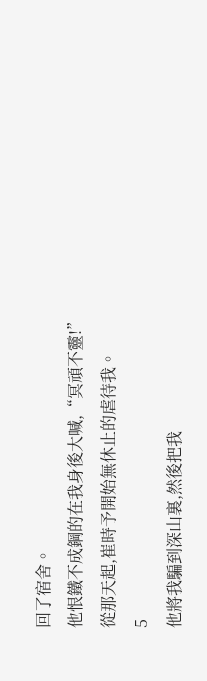回了宿舍。
他恨鐵不成鋼的在我身後大喊,“冥頑不靈!”
從那天起,崔時予開始無休止的虐待我。
5
他將我騙到深山裏,然後把我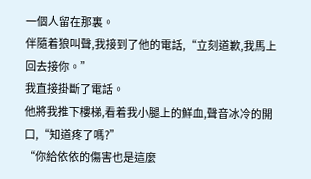一個人留在那裏。
伴隨着狼叫聲,我接到了他的電話,“立刻道歉,我馬上回去接你。”
我直接掛斷了電話。
他將我推下樓梯,看着我小腿上的鮮血,聲音冰冷的開口,“知道疼了嗎?”
“你給依依的傷害也是這麼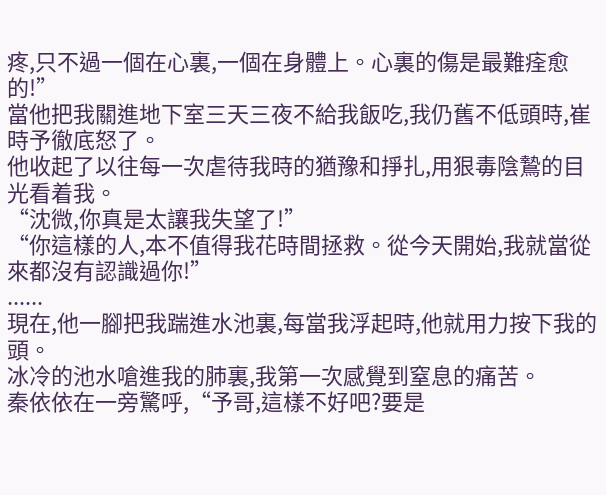疼,只不過一個在心裏,一個在身體上。心裏的傷是最難痊愈的!”
當他把我關進地下室三天三夜不給我飯吃,我仍舊不低頭時,崔時予徹底怒了。
他收起了以往每一次虐待我時的猶豫和掙扎,用狠毒陰鷙的目光看着我。
“沈微,你真是太讓我失望了!”
“你這樣的人,本不值得我花時間拯救。從今天開始,我就當從來都沒有認識過你!”
......
現在,他一腳把我踹進水池裏,每當我浮起時,他就用力按下我的頭。
冰冷的池水嗆進我的肺裏,我第一次感覺到窒息的痛苦。
秦依依在一旁驚呼,“予哥,這樣不好吧?要是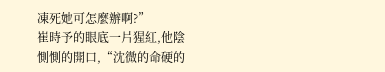凍死她可怎麼辦啊?”
崔時予的眼底一片猩紅,他陰惻惻的開口,“沈微的命硬的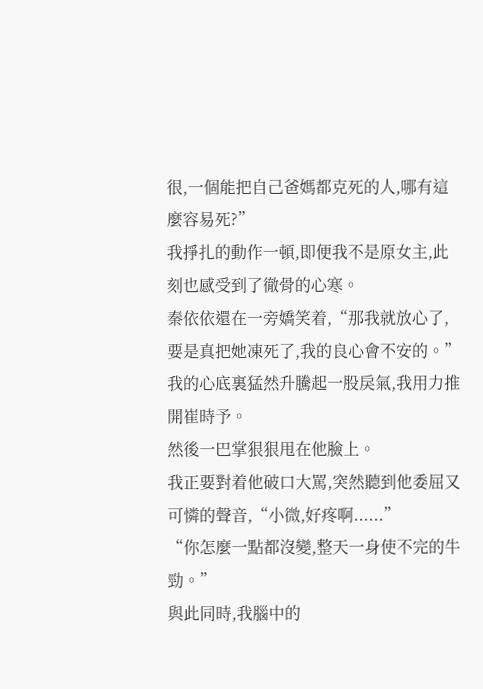很,一個能把自己爸媽都克死的人,哪有這麼容易死?”
我掙扎的動作一頓,即便我不是原女主,此刻也感受到了徹骨的心寒。
秦依依還在一旁嬌笑着,“那我就放心了,要是真把她凍死了,我的良心會不安的。”
我的心底裏猛然升騰起一股戾氣,我用力推開崔時予。
然後一巴掌狠狠甩在他臉上。
我正要對着他破口大罵,突然聽到他委屈又可憐的聲音,“小微,好疼啊......”
“你怎麼一點都沒變,整天一身使不完的牛勁。”
與此同時,我腦中的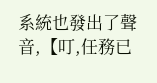系統也發出了聲音,【叮,任務已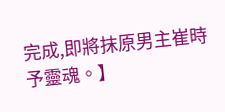完成,即將抹原男主崔時予靈魂。】